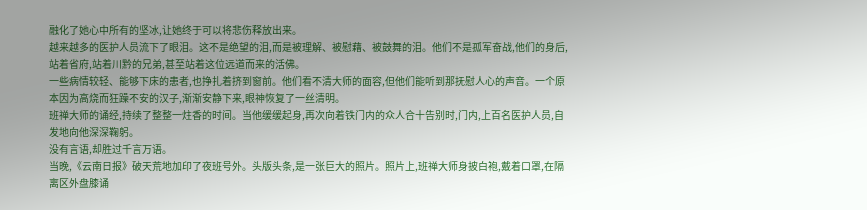融化了她心中所有的坚冰,让她终于可以将悲伤释放出来。
越来越多的医护人员流下了眼泪。这不是绝望的泪,而是被理解、被慰藉、被鼓舞的泪。他们不是孤军奋战,他们的身后,站着省府,站着川黔的兄弟,甚至站着这位远道而来的活佛。
一些病情较轻、能够下床的患者,也挣扎着挤到窗前。他们看不清大师的面容,但他们能听到那抚慰人心的声音。一个原本因为高烧而狂躁不安的汉子,渐渐安静下来,眼神恢复了一丝清明。
班禅大师的诵经,持续了整整一炷香的时间。当他缓缓起身,再次向着铁门内的众人合十告别时,门内,上百名医护人员,自发地向他深深鞠躬。
没有言语,却胜过千言万语。
当晚,《云南日报》破天荒地加印了夜班号外。头版头条,是一张巨大的照片。照片上,班禅大师身披白袍,戴着口罩,在隔离区外盘膝诵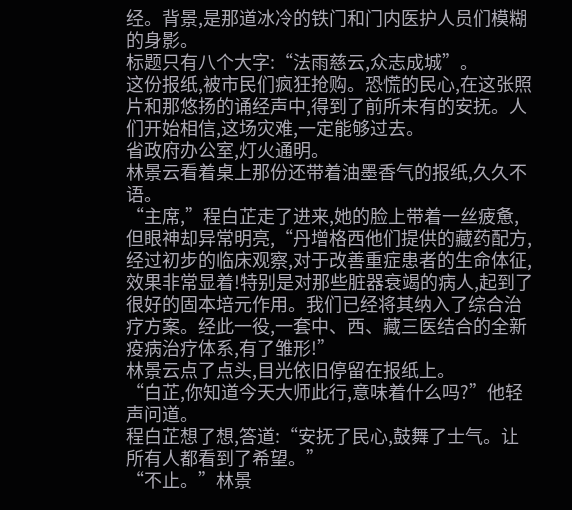经。背景,是那道冰冷的铁门和门内医护人员们模糊的身影。
标题只有八个大字:“法雨慈云,众志成城”。
这份报纸,被市民们疯狂抢购。恐慌的民心,在这张照片和那悠扬的诵经声中,得到了前所未有的安抚。人们开始相信,这场灾难,一定能够过去。
省政府办公室,灯火通明。
林景云看着桌上那份还带着油墨香气的报纸,久久不语。
“主席,”程白芷走了进来,她的脸上带着一丝疲惫,但眼神却异常明亮,“丹增格西他们提供的藏药配方,经过初步的临床观察,对于改善重症患者的生命体征,效果非常显着!特别是对那些脏器衰竭的病人,起到了很好的固本培元作用。我们已经将其纳入了综合治疗方案。经此一役,一套中、西、藏三医结合的全新疫病治疗体系,有了雏形!”
林景云点了点头,目光依旧停留在报纸上。
“白芷,你知道今天大师此行,意味着什么吗?”他轻声问道。
程白芷想了想,答道:“安抚了民心,鼓舞了士气。让所有人都看到了希望。”
“不止。”林景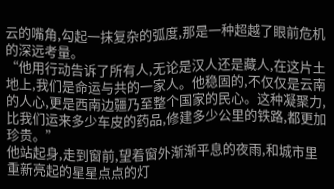云的嘴角,勾起一抹复杂的弧度,那是一种超越了眼前危机的深远考量。
“他用行动告诉了所有人,无论是汉人还是藏人,在这片土地上,我们是命运与共的一家人。他稳固的,不仅仅是云南的人心,更是西南边疆乃至整个国家的民心。这种凝聚力,比我们运来多少车皮的药品,修建多少公里的铁路,都更加珍贵。”
他站起身,走到窗前,望着窗外渐渐平息的夜雨,和城市里重新亮起的星星点点的灯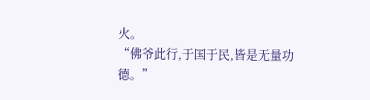火。
“佛爷此行,于国于民,皆是无量功德。”